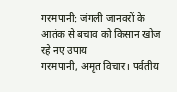गरमपानी: जंगली जानवरों के आतंक से बचाव को किसान खोज रहे नए उपाय
गरमपानी, अमृत विचार। पर्वतीय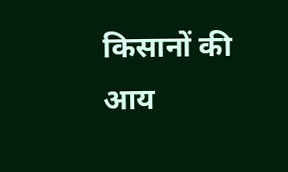किसानों की आय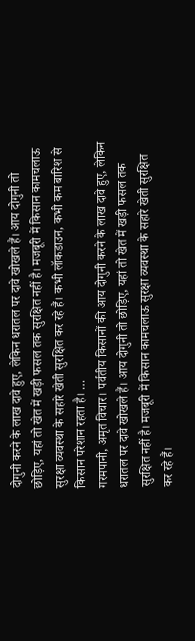दोगुनी करने के लाख दावे हुए, लेकिन धरातल पर दावे खोखले हैं। आय दोगुनी तो छोड़िए, यहां तो खेत में खड़ी फसल तक सुरक्षित नहीं है। मजबूरी में किसान कामचलाऊ सुरक्षा व्यवस्था के सहारे खेती सुरक्षित कर रहे हैं। कभी लॉकडाउन, कभी कम बारिश से किसान परेशान रहता है। …
गरमपानी, अमृत विचार। पर्वतीय किसानों की आय दोगुनी करने के लाख दावे हुए, लेकिन धरातल पर दावे खोखले हैं। आय दोगुनी तो छोड़िए, यहां तो खेत में खड़ी फसल तक सुरक्षित नहीं है। मजबूरी में किसान कामचलाऊ सुरक्षा व्यवस्था के सहारे खेती सुरक्षित कर रहे हैं।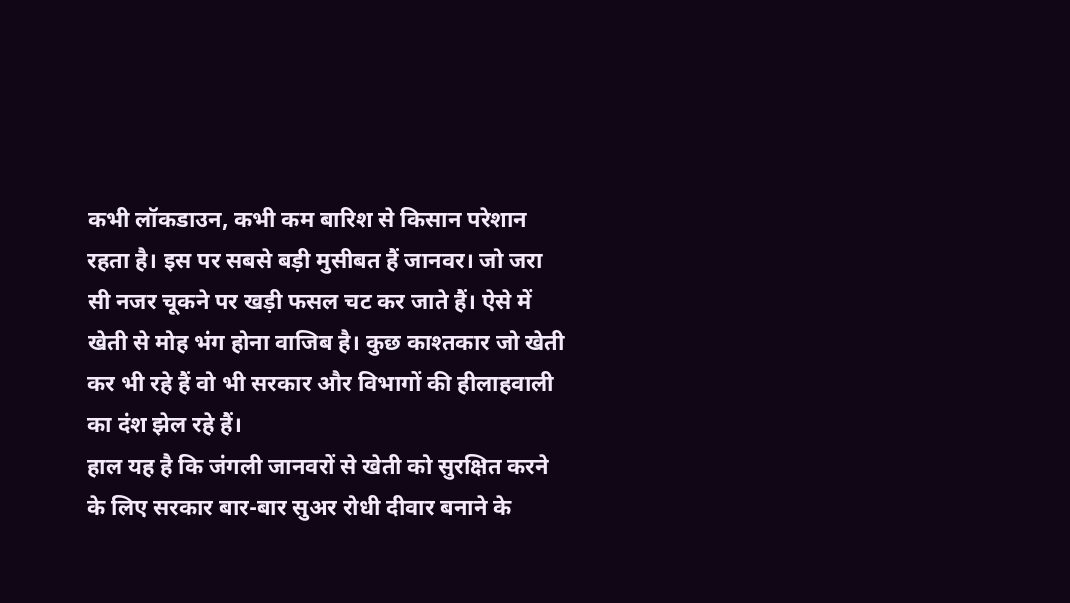कभी लॉकडाउन, कभी कम बारिश से किसान परेशान रहता है। इस पर सबसे बड़ी मुसीबत हैं जानवर। जो जरा सी नजर चूकने पर खड़ी फसल चट कर जाते हैं। ऐसे में खेती से मोह भंग होना वाजिब है। कुछ काश्तकार जो खेती कर भी रहे हैं वो भी सरकार और विभागों की हीलाहवाली का दंश झेल रहे हैं।
हाल यह है कि जंगली जानवरों से खेती को सुरक्षित करने के लिए सरकार बार-बार सुअर रोधी दीवार बनाने के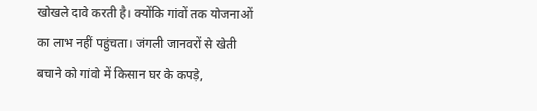खोखले दावे करती है। क्योंकि गांवों तक योजनाओं का लाभ नहीं पहुंचता। जंगली जानवरों से खेती बचाने को गांवो में किसान घर के कपड़े,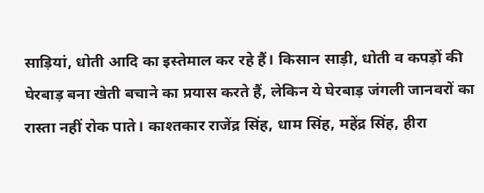साड़ियां, धोती आदि का इस्तेमाल कर रहे हैं। किसान साड़ी, धोती व कपड़ों की घेरबाड़ बना खेती बचाने का प्रयास करते हैं, लेकिन ये घेरबाड़ जंगली जानवरों का रास्ता नहीं रोक पाते। काश्तकार राजेंद्र सिंह, धाम सिंह, महेंद्र सिंह, हीरा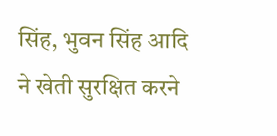सिंह, भुवन सिंह आदि ने खेती सुरक्षित करने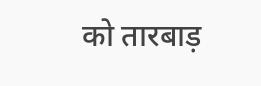को तारबाड़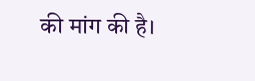की मांग की है।